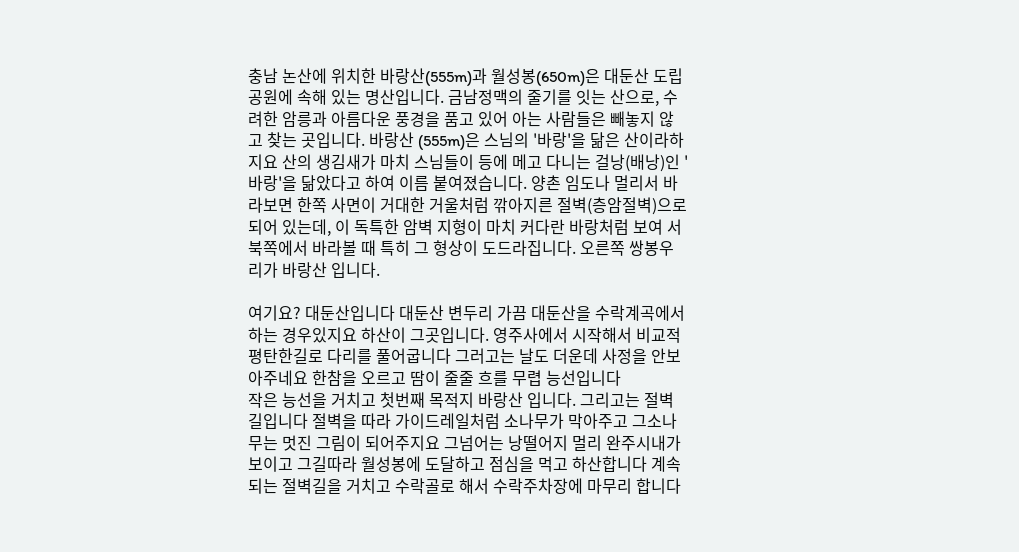충남 논산에 위치한 바랑산(555m)과 월성봉(650m)은 대둔산 도립공원에 속해 있는 명산입니다. 금남정맥의 줄기를 잇는 산으로, 수려한 암릉과 아름다운 풍경을 품고 있어 아는 사람들은 빼놓지 않고 찾는 곳입니다. 바랑산 (555m)은 스님의 '바랑'을 닮은 산이라하지요 산의 생김새가 마치 스님들이 등에 메고 다니는 걸낭(배낭)인 '바랑'을 닮았다고 하여 이름 붙여졌습니다. 양촌 임도나 멀리서 바라보면 한쪽 사면이 거대한 거울처럼 깎아지른 절벽(층암절벽)으로 되어 있는데, 이 독특한 암벽 지형이 마치 커다란 바랑처럼 보여 서북쪽에서 바라볼 때 특히 그 형상이 도드라집니다. 오른쪽 쌍봉우리가 바랑산 입니다.

여기요? 대둔산입니다 대둔산 변두리 가끔 대둔산을 수락계곡에서 하는 경우있지요 하산이 그곳입니다. 영주사에서 시작해서 비교적 평탄한길로 다리를 풀어굽니다 그러고는 날도 더운데 사정을 안보아주네요 한참을 오르고 땀이 줄줄 흐를 무렵 능선입니다
작은 능선을 거치고 첫번째 목적지 바랑산 입니다. 그리고는 절벽길입니다 절벽을 따라 가이드레일처럼 소나무가 막아주고 그소나무는 멋진 그림이 되어주지요 그넘어는 낭떨어지 멀리 완주시내가 보이고 그길따라 월성봉에 도달하고 점심을 먹고 하산합니다 계속되는 절벽길을 거치고 수락골로 해서 수락주차장에 마무리 합니다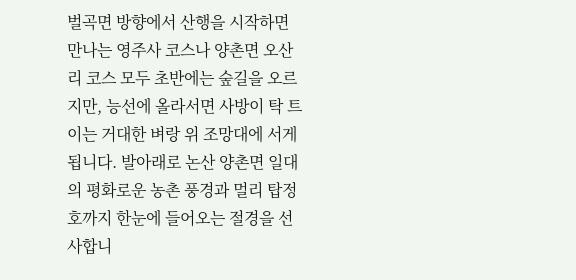벌곡면 방향에서 산행을 시작하면 만나는 영주사 코스나 양촌면 오산리 코스 모두 초반에는 숲길을 오르지만, 능선에 올라서면 사방이 탁 트이는 거대한 벼랑 위 조망대에 서게 됩니다. 발아래로 논산 양촌면 일대의 평화로운 농촌 풍경과 멀리 탑정호까지 한눈에 들어오는 절경을 선사합니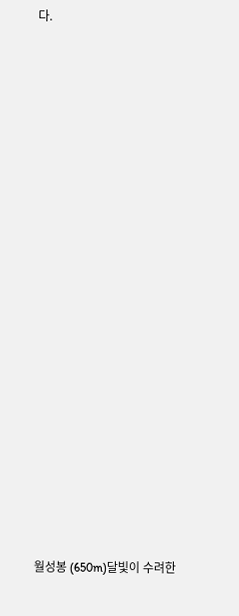다.





























월성봉 (650m)달빛이 수려한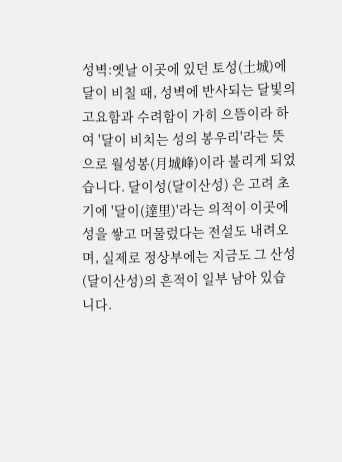성벽:옛날 이곳에 있던 토성(土城)에 달이 비칠 때, 성벽에 반사되는 달빛의 고요함과 수려함이 가히 으뜸이라 하여 '달이 비치는 성의 봉우리'라는 뜻으로 월성봉(月城峰)이라 불리게 되었습니다. 달이성(달이산성) 은 고려 초기에 '달이(達里)'라는 의적이 이곳에 성을 쌓고 머물렀다는 전설도 내려오며, 실제로 정상부에는 지금도 그 산성(달이산성)의 흔적이 일부 남아 있습니다.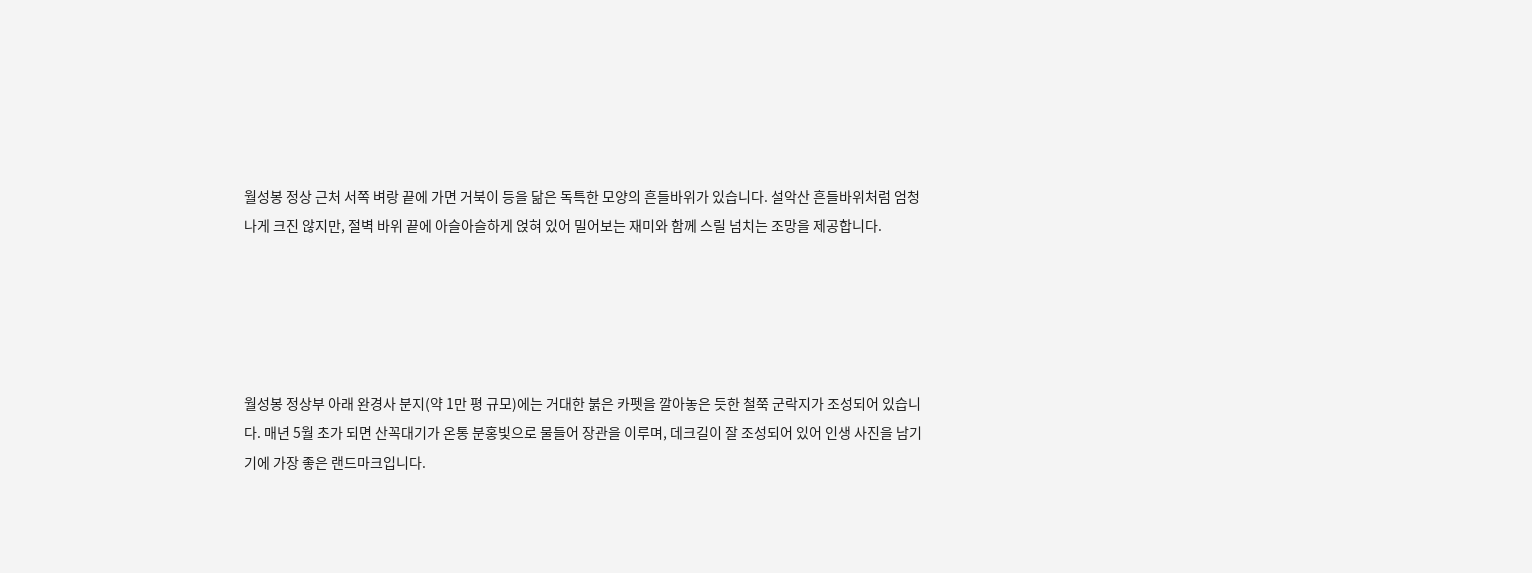월성봉 정상 근처 서쪽 벼랑 끝에 가면 거북이 등을 닮은 독특한 모양의 흔들바위가 있습니다. 설악산 흔들바위처럼 엄청나게 크진 않지만, 절벽 바위 끝에 아슬아슬하게 얹혀 있어 밀어보는 재미와 함께 스릴 넘치는 조망을 제공합니다.





월성봉 정상부 아래 완경사 분지(약 1만 평 규모)에는 거대한 붉은 카펫을 깔아놓은 듯한 철쭉 군락지가 조성되어 있습니다. 매년 5월 초가 되면 산꼭대기가 온통 분홍빛으로 물들어 장관을 이루며, 데크길이 잘 조성되어 있어 인생 사진을 남기기에 가장 좋은 랜드마크입니다.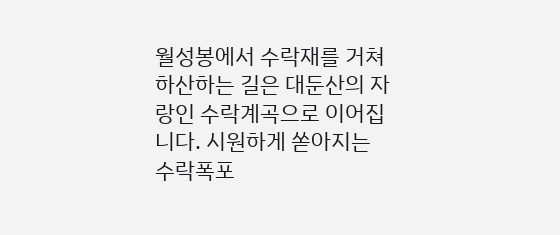월성봉에서 수락재를 거쳐 하산하는 길은 대둔산의 자랑인 수락계곡으로 이어집니다. 시원하게 쏟아지는 수락폭포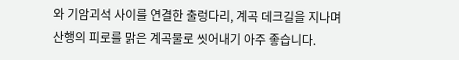와 기암괴석 사이를 연결한 출렁다리, 계곡 데크길을 지나며 산행의 피로를 맑은 계곡물로 씻어내기 아주 좋습니다.